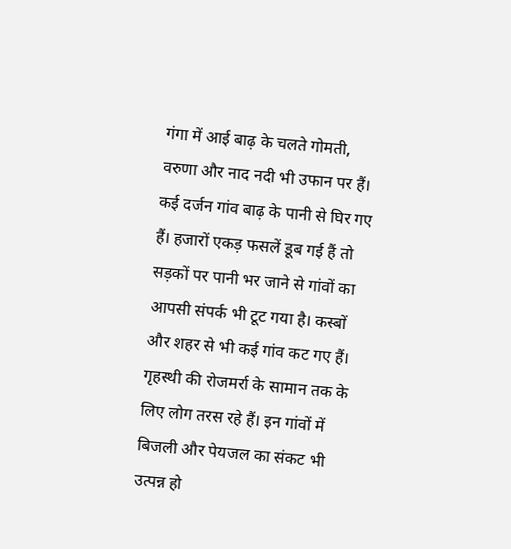गंगा में आई बाढ़ के चलते गोमती, वरुणा और नाद नदी भी उफान पर हैं। कई दर्जन गांव बाढ़ के पानी से घिर गए हैं। हजारों एकड़ फसलें डूब गई हैं तो सड़कों पर पानी भर जाने से गांवों का आपसी संपर्क भी टूट गया है। कस्बों और शहर से भी कई गांव कट गए हैं। गृहस्थी की रोजमर्रा के सामान तक के लिए लोग तरस रहे हैं। इन गांवों में बिजली और पेयजल का संकट भी उत्पन्न हो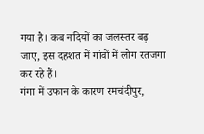गया है। कब नदियों का जलस्तर बढ़ जाए, इस दहशत में गांवों में लोग रतजगा कर रहे हैं।
गंगा में उफान के कारण रमचंदीपुर,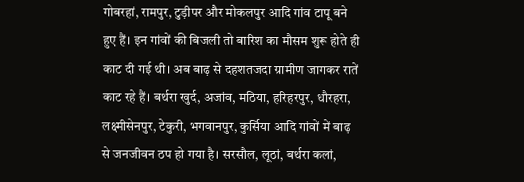गोबरहां, रामपुर, टुड़ीपर और मोकलपुर आदि गांव टापू बने हुए हैं। इन गांवों की बिजली तो बारिश का मौसम शुरू होते ही काट दी गई थी। अब बाढ़ से दहशतजदा ग्रामीण जागकर रातें काट रहे हैं। बर्थरा खुर्द, अजांव, मठिया, हरिहरपुर, धौरहरा, लक्ष्मीसेनपुर, टेकुरी, भगवानपुर, कुर्सिया आदि गांवों में बाढ़ से जनजीवन ठप हो गया है। सरसौल, लूठां, बर्थरा कलां,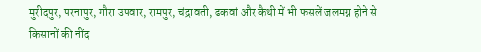मुरीदपुर, परनापुर, गौरा उपवार, रामपुर, चंद्रावती, ढकवां और कैथी में भी फसलें जलमग्न होने से किसानों की नींद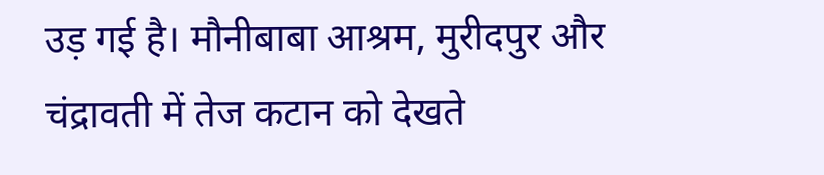उड़ गई है। मौनीबाबा आश्रम, मुरीदपुर और चंद्रावती में तेज कटान को देखते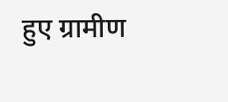हुए ग्रामीण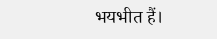भयभीत हैं।